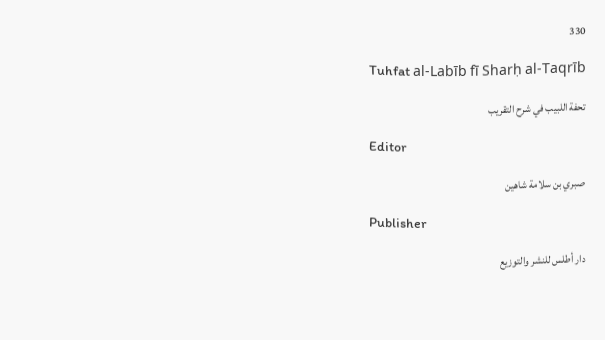330

Tuhfat al-Labīb fī Sharḥ al-Taqrīb

تحفة اللبيب في شرح التقريب

Editor

صبري بن سلامة شاهين

Publisher

دار أطلس للنشر والتوزيع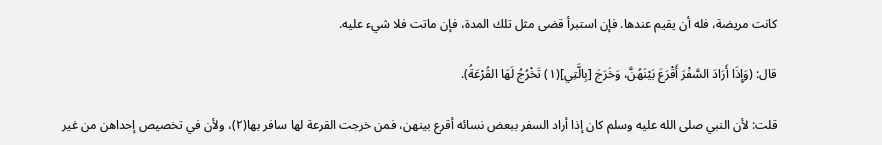كانت مريضة، فله أن يقيم عندها. فإن استبرأ قضى مثل تلك المدة، فإن ماتت فلا شيء عليه.

قال: (وَإِذَا أَرَادَ السَّفْرَ أَقْرَعَ بَيْنَهُنَّ، وَخَرَجَ [بِالَّتِي](١) تَخْرُجُ لَهَا القُرْعَةُ).

قلت: لأن النبي صلى الله عليه وسلم كان إذا أراد السفر ببعض نسائه أقرع بينهن، فمن خرجت القرعة لها سافر بها(٢)، ولأن في تخصيص إحداهن من غير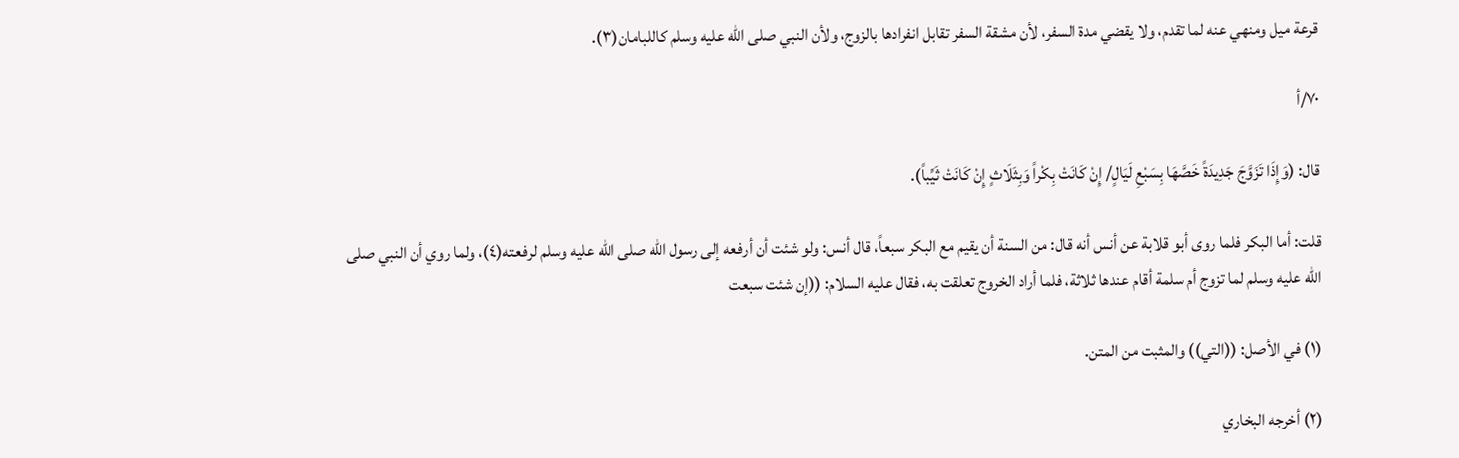قرعة ميل ومنهي عنه لما تقدم، ولا يقضي مدة السفر، لأن مشقة السفر تقابل انفرادها بالزوج، ولأن النبي صلى الله عليه وسلم كاللبامان(٣).

٧٠/أ

قال: (وَإِذَا تَزَوَّجَ جَدِيدَةً خَصَّهَا بِسَبْعِ لَيَالٍ/ إِنْ كَانَتْ بِكْراً وَبِثَلَاثٍ إِنْ كَانَتْ ثَيِّباً).

قلت: أما البكر فلما روى أبو قلابة عن أنس أنه قال: من السنة أن يقيم مع البكر سبعاً، قال أنس: ولو شئت أن أرفعه إلى رسول الله صلى الله عليه وسلم لرفعته(٤)، ولما روي أن النبي صلى الله عليه وسلم لما تزوج أم سلمة أقام عندها ثلاثة، فلما أراد الخروج تعلقت به، فقال عليه السلام: ((إن شئت سبعت

(١) في الأصل: ((التي)) والمثبت من المتن.

(٢) أخرجه البخاري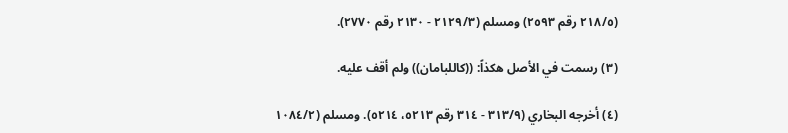(٢١٨/٥ رقم ٢٥٩٣) ومسلم (٢١٢٩/٣ - ٢١٣٠ رقم ٢٧٧٠).

(٣) رسمت في الأصل هكذاً: ((كاللبامان)) ولم أقف عليه.

(٤) أخرجه البخاري (٣١٣/٩ - ٣١٤ رقم ٥٢١٣، ٥٢١٤). ومسلم (١٠٨٤/٢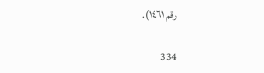رقم ١٤٦١).

334